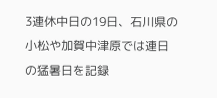3連休中日の19日、石川県の小松や加賀中津原では連日の猛暑日を記録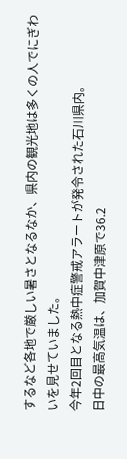するなど各地で厳しい暑さとなるなか、県内の観光地は多くの人でにぎわいを見せていました。
今年2回目となる熱中症警戒アラートが発令された石川県内。
日中の最高気温は、加賀中津原で36.2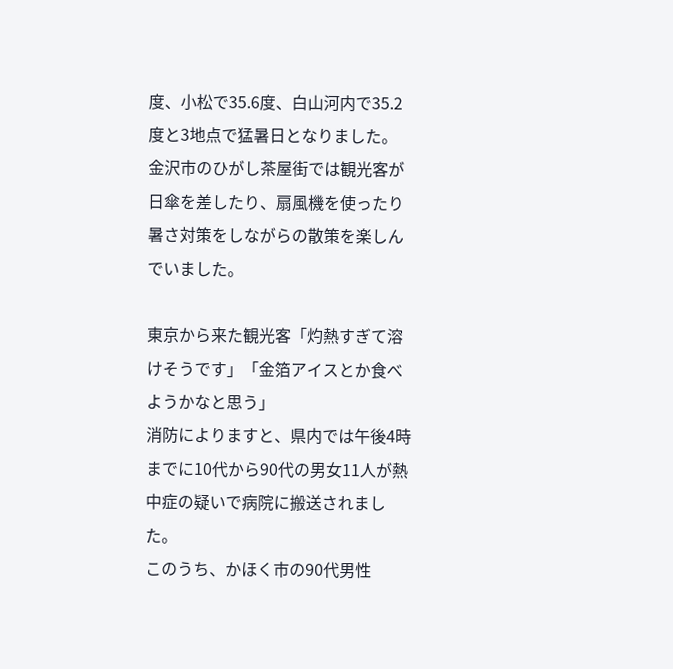度、小松で35.6度、白山河内で35.2度と3地点で猛暑日となりました。
金沢市のひがし茶屋街では観光客が日傘を差したり、扇風機を使ったり暑さ対策をしながらの散策を楽しんでいました。

東京から来た観光客「灼熱すぎて溶けそうです」「金箔アイスとか食べようかなと思う」
消防によりますと、県内では午後4時までに10代から90代の男女11人が熱中症の疑いで病院に搬送されました。
このうち、かほく市の90代男性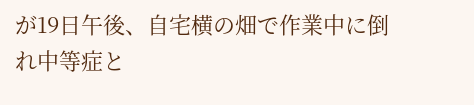が19日午後、自宅横の畑で作業中に倒れ中等症と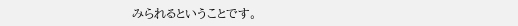みられるということです。